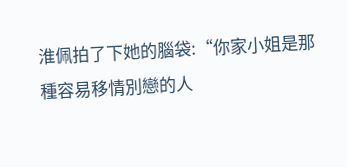淮佩拍了下她的腦袋:“你家小姐是那種容易移情別戀的人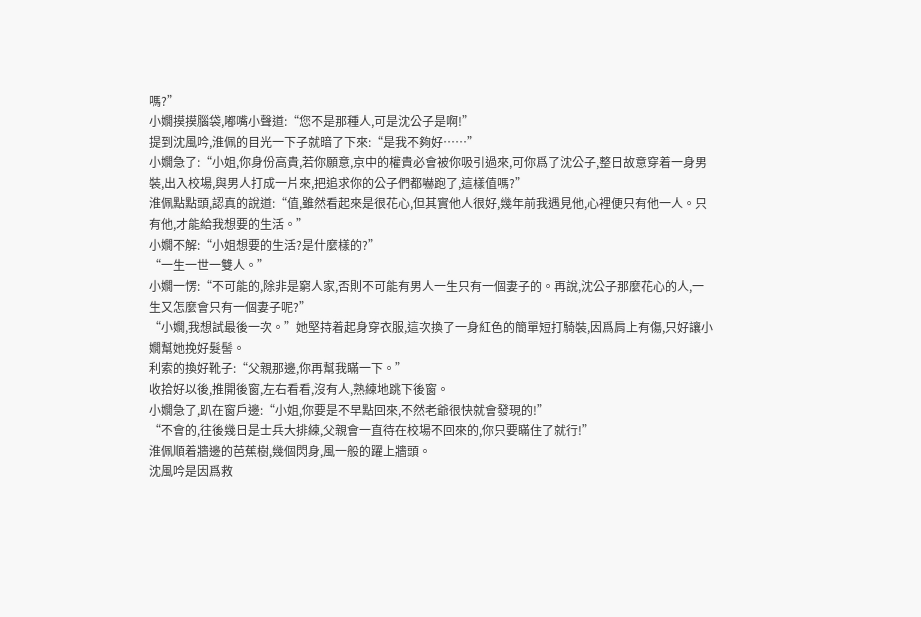嗎?”
小嫺摸摸腦袋,嘟嘴小聲道:“您不是那種人,可是沈公子是啊!”
提到沈風吟,淮佩的目光一下子就暗了下來:“是我不夠好……”
小嫺急了:“小姐,你身份高貴,若你願意,京中的權貴必會被你吸引過來,可你爲了沈公子,整日故意穿着一身男裝,出入校場,與男人打成一片來,把追求你的公子們都嚇跑了,這樣值嗎?”
淮佩點點頭,認真的說道:“值,雖然看起來是很花心,但其實他人很好,幾年前我遇見他,心裡便只有他一人。只有他,才能給我想要的生活。”
小嫺不解:“小姐想要的生活?是什麼樣的?”
“一生一世一雙人。”
小嫺一愣:“不可能的,除非是窮人家,否則不可能有男人一生只有一個妻子的。再說,沈公子那麼花心的人,一生又怎麼會只有一個妻子呢?”
“小嫺,我想試最後一次。”她堅持着起身穿衣服,這次換了一身紅色的簡單短打騎裝,因爲肩上有傷,只好讓小嫺幫她挽好髮髻。
利索的換好靴子:“父親那邊,你再幫我瞞一下。”
收拾好以後,推開後窗,左右看看,沒有人,熟練地跳下後窗。
小嫺急了,趴在窗戶邊:“小姐,你要是不早點回來,不然老爺很快就會發現的!”
“不會的,往後幾日是士兵大排練,父親會一直待在校場不回來的,你只要瞞住了就行!”
淮佩順着牆邊的芭蕉樹,幾個閃身,風一般的躍上牆頭。
沈風吟是因爲救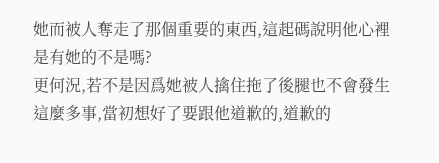她而被人奪走了那個重要的東西,這起碼說明他心裡是有她的不是嗎?
更何況,若不是因爲她被人擒住拖了後腿也不會發生這麼多事,當初想好了要跟他道歉的,道歉的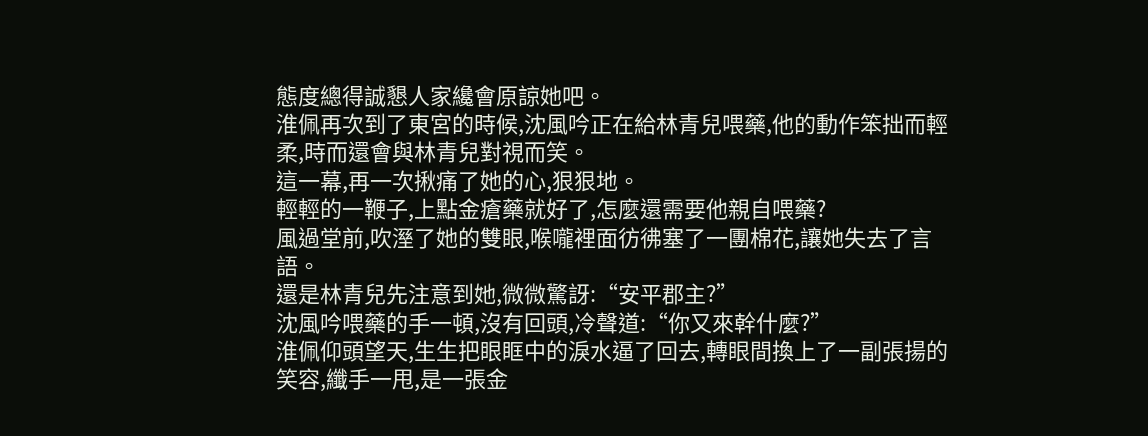態度總得誠懇人家纔會原諒她吧。
淮佩再次到了東宮的時候,沈風吟正在給林青兒喂藥,他的動作笨拙而輕柔,時而還會與林青兒對視而笑。
這一幕,再一次揪痛了她的心,狠狠地。
輕輕的一鞭子,上點金瘡藥就好了,怎麼還需要他親自喂藥?
風過堂前,吹溼了她的雙眼,喉嚨裡面彷彿塞了一團棉花,讓她失去了言語。
還是林青兒先注意到她,微微驚訝:“安平郡主?”
沈風吟喂藥的手一頓,沒有回頭,冷聲道:“你又來幹什麼?”
淮佩仰頭望天,生生把眼眶中的淚水逼了回去,轉眼間換上了一副張揚的笑容,纖手一甩,是一張金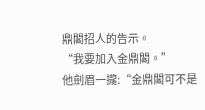鼎閣招人的告示。
“我要加入金鼎閣。”
他劍眉一攏:“金鼎閣可不是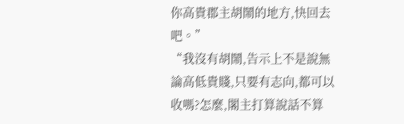你高貴郡主胡鬧的地方,快回去吧。”
“我沒有胡鬧,告示上不是說無論高低貴賤,只要有志向,都可以收嗎?怎麼,閣主打算說話不算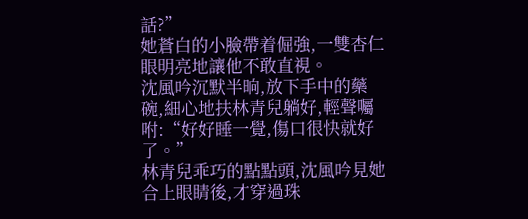話?”
她蒼白的小臉帶着倔強,一雙杏仁眼明亮地讓他不敢直視。
沈風吟沉默半晌,放下手中的藥碗,細心地扶林青兒躺好,輕聲囑咐:“好好睡一覺,傷口很快就好了。”
林青兒乖巧的點點頭,沈風吟見她合上眼睛後,才穿過珠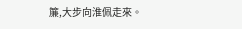簾,大步向淮佩走來。